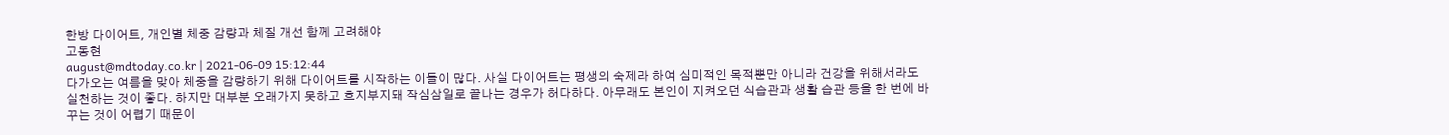한방 다이어트, 개인별 체중 감량과 체질 개선 함께 고려해야
고동현
august@mdtoday.co.kr | 2021-06-09 15:12:44
다가오는 여름을 맞아 체중을 감량하기 위해 다이어트를 시작하는 이들이 많다. 사실 다이어트는 평생의 숙제라 하여 심미적인 목적뿐만 아니라 건강을 위해서라도 실천하는 것이 좋다. 하지만 대부분 오래가지 못하고 흐지부지돼 작심삼일로 끝나는 경우가 허다하다. 아무래도 본인이 지켜오던 식습관과 생활 습관 등을 한 번에 바꾸는 것이 어렵기 때문이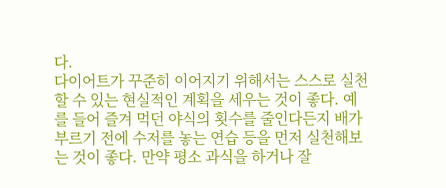다.
다이어트가 꾸준히 이어지기 위해서는 스스로 실천할 수 있는 현실적인 계획을 세우는 것이 좋다. 예를 들어 즐겨 먹던 야식의 횟수를 줄인다든지 배가 부르기 전에 수저를 놓는 연습 등을 먼저 실천해보는 것이 좋다. 만약 평소 과식을 하거나 잘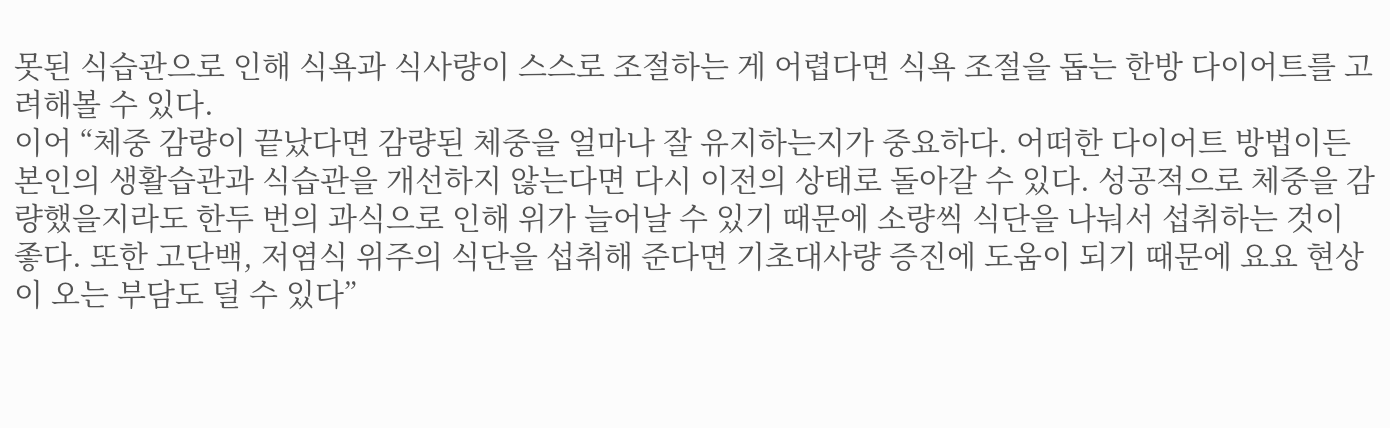못된 식습관으로 인해 식욕과 식사량이 스스로 조절하는 게 어렵다면 식욕 조절을 돕는 한방 다이어트를 고려해볼 수 있다.
이어 “체중 감량이 끝났다면 감량된 체중을 얼마나 잘 유지하는지가 중요하다. 어떠한 다이어트 방법이든 본인의 생활습관과 식습관을 개선하지 않는다면 다시 이전의 상태로 돌아갈 수 있다. 성공적으로 체중을 감량했을지라도 한두 번의 과식으로 인해 위가 늘어날 수 있기 때문에 소량씩 식단을 나눠서 섭취하는 것이 좋다. 또한 고단백, 저염식 위주의 식단을 섭취해 준다면 기초대사량 증진에 도움이 되기 때문에 요요 현상이 오는 부담도 덜 수 있다”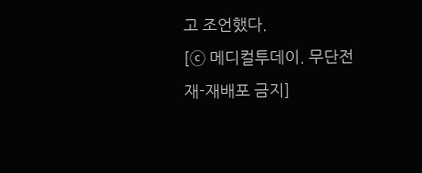고 조언했다.
[ⓒ 메디컬투데이. 무단전재-재배포 금지]